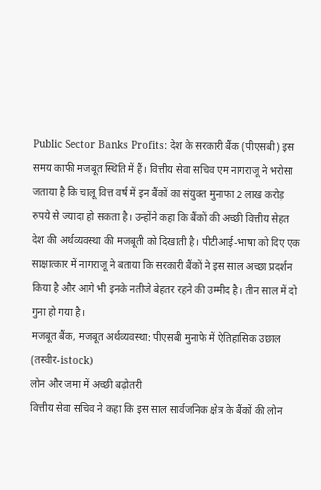Public Sector Banks Profits: देश के सरकारी बैंक (पीएसबी) इस समय काफी मजबूत स्थिति में हैं। वित्तीय सेवा सचिव एम नागराजू ने भरोसा जताया है कि चालू वित्त वर्ष में इन बैंकों का संयुक्त मुनाफा 2 लाख करोड़ रुपये से ज्यादा हो सकता है। उन्होंने कहा कि बैंकों की अच्छी वित्तीय सेहत देश की अर्थव्यवस्था की मजबूती को दिखाती है। पीटीआई-भाषा को दिए एक साक्षात्कार में नागराजू ने बताया कि सरकारी बैंकों ने इस साल अच्छा प्रदर्शन किया है और आगे भी इनके नतीजे बेहतर रहने की उम्मीद है। तीन साल में दो गुना हो गया है।
मजबूत बैंक, मजबूत अर्थव्यवस्था: पीएसबी मुनाफे में ऐतिहासिक उछाल (तस्वीर-istock)
लोन और जमा में अच्छी बढ़ोतरी
वित्तीय सेवा सचिव ने कहा कि इस साल सार्वजनिक क्षेत्र के बैंकों की लोन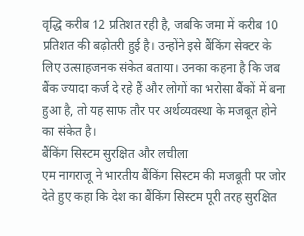वृद्धि करीब 12 प्रतिशत रही है, जबकि जमा में करीब 10 प्रतिशत की बढ़ोतरी हुई है। उन्होंने इसे बैंकिंग सेक्टर के लिए उत्साहजनक संकेत बताया। उनका कहना है कि जब बैंक ज्यादा कर्ज दे रहे हैं और लोगों का भरोसा बैंकों में बना हुआ है, तो यह साफ तौर पर अर्थव्यवस्था के मजबूत होने का संकेत है।
बैंकिंग सिस्टम सुरक्षित और लचीला
एम नागराजू ने भारतीय बैंकिंग सिस्टम की मजबूती पर जोर देते हुए कहा कि देश का बैंकिंग सिस्टम पूरी तरह सुरक्षित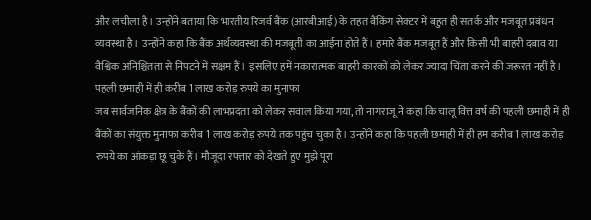और लचीला है। उन्होंने बताया कि भारतीय रिजर्व बैंक (आरबीआई) के तहत बैंकिंग सेक्टर में बहुत ही सतर्क और मजबूत प्रबंधन व्यवस्था है। उन्होंने कहा कि बैंक अर्थव्यवस्था की मजबूती का आईना होते हैं। हमारे बैंक मजबूत हैं और किसी भी बाहरी दबाव या वैश्विक अनिश्चितता से निपटने में सक्षम हैं। इसलिए हमें नकारात्मक बाहरी कारकों को लेकर ज्यादा चिंता करने की जरूरत नहीं है।
पहली छमाही में ही करीब 1 लाख करोड़ रुपये का मुनाफा
जब सार्वजनिक क्षेत्र के बैंकों की लाभप्रदता को लेकर सवाल किया गया, तो नागराजू ने कहा कि चालू वित्त वर्ष की पहली छमाही में ही बैंकों का संयुक्त मुनाफा करीब 1 लाख करोड़ रुपये तक पहुंच चुका है। उन्होंने कहा कि पहली छमाही में ही हम करीब 1 लाख करोड़ रुपये का आंकड़ा छू चुके हैं। मौजूदा रफ्तार को देखते हुए मुझे पूरा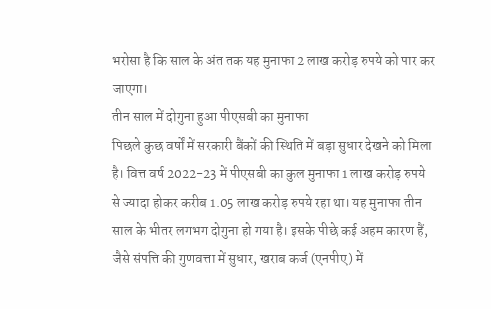भरोसा है कि साल के अंत तक यह मुनाफा 2 लाख करोड़ रुपये को पार कर जाएगा।
तीन साल में दोगुना हुआ पीएसबी का मुनाफा
पिछले कुछ वर्षों में सरकारी बैंकों की स्थिति में बड़ा सुधार देखने को मिला है। वित्त वर्ष 2022-23 में पीएसबी का कुल मुनाफा 1 लाख करोड़ रुपये से ज्यादा होकर करीब 1.05 लाख करोड़ रुपये रहा था। यह मुनाफा तीन साल के भीतर लगभग दोगुना हो गया है। इसके पीछे कई अहम कारण हैं, जैसे संपत्ति की गुणवत्ता में सुधार, खराब कर्ज (एनपीए) में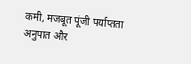कमी, मजबूत पूंजी पर्याप्तता अनुपात और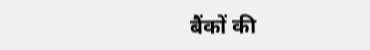बैंकों की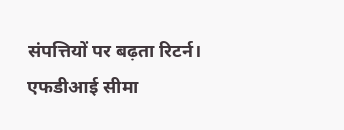संपत्तियों पर बढ़ता रिटर्न।
एफडीआई सीमा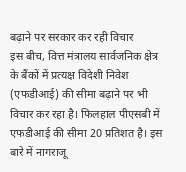बढ़ाने पर सरकार कर रही विचार
इस बीच, वित्त मंत्रालय सार्वजनिक क्षेत्र के बैंकों में प्रत्यक्ष विदेशी निवेश (एफडीआई) की सीमा बढ़ाने पर भी विचार कर रहा है। फिलहाल पीएसबी में एफडीआई की सीमा 20 प्रतिशत है। इस बारे में नागराजू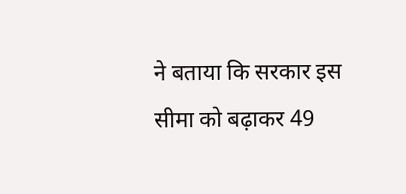ने बताया कि सरकार इस सीमा को बढ़ाकर 49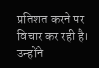प्रतिशत करने पर विचार कर रही है। उन्होंने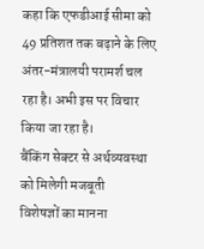कहा कि एफडीआई सीमा को 49 प्रतिशत तक बढ़ाने के लिए अंतर-मंत्रालयी परामर्श चल रहा है। अभी इस पर विचार किया जा रहा है।
बैंकिंग सेक्टर से अर्थव्यवस्था को मिलेगी मजबूती
विशेषज्ञों का मानना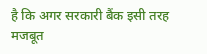है कि अगर सरकारी बैंक इसी तरह मजबूत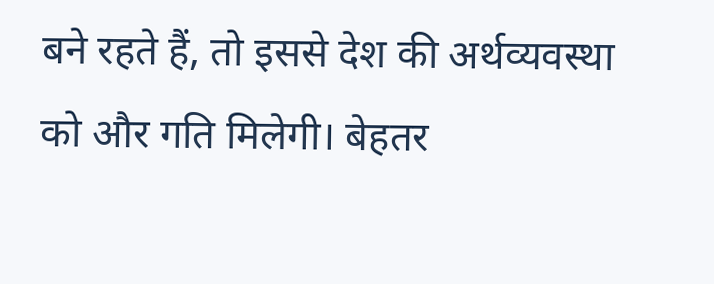बने रहते हैं, तो इससे देश की अर्थव्यवस्था को और गति मिलेगी। बेहतर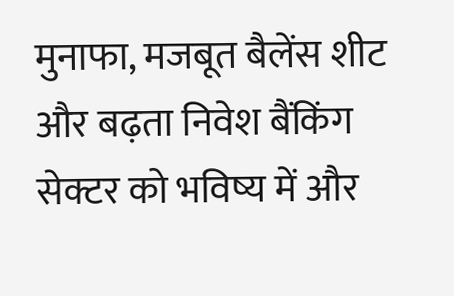मुनाफा, मजबूत बैलेंस शीट और बढ़ता निवेश बैंकिंग सेक्टर को भविष्य में और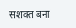सशक्त बना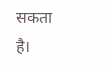सकता है।